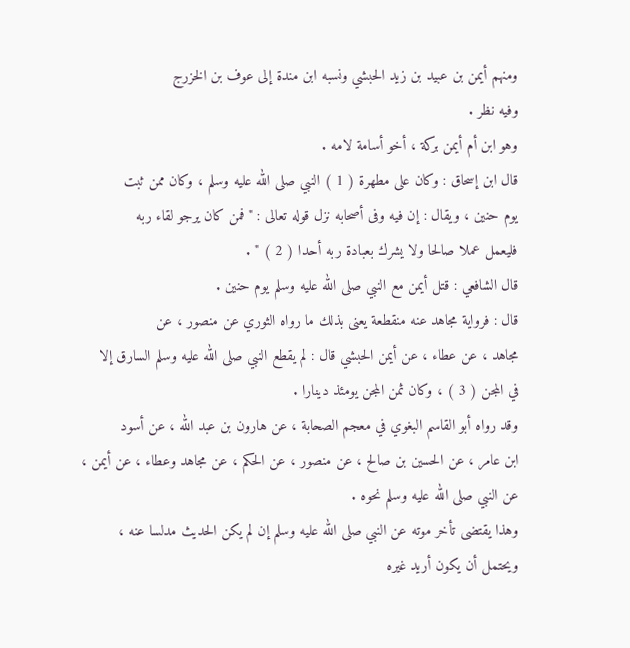ومنهم أيمن بن عبيد بن زيد الحبشي ونسبه ابن مندة إلى عوف بن الخزرج
وفيه نظر .
وهو ابن أم أيمن بركة ، أخو أسامة لامه .
قال ابن إسحاق : وكان على مطهرة ( 1 ) النبي صلى الله عليه وسلم ، وكان ممن ثبت
يوم حنين ، ويقال : إن فيه وفى أصحابه نزل قوله تعالى : " فمن كان يرجو لقاء ربه
فليعمل عملا صالحا ولا يشرك بعبادة ربه أحدا ( 2 ) " .
قال الشافعي : قتل أيمن مع النبي صلى الله عليه وسلم يوم حنين .
قال : فرواية مجاهد عنه منقطعة يعنى بذلك ما رواه الثوري عن منصور ، عن
مجاهد ، عن عطاء ، عن أيمن الحبشي قال : لم يقطع النبي صلى الله عليه وسلم السارق إلا
في المجن ( 3 ) ، وكان ثمن المجن يومئذ دينارا .
وقد رواه أبو القاسم البغوي في معجم الصحابة ، عن هارون بن عبد الله ، عن أسود
ابن عامر ، عن الحسين بن صالح ، عن منصور ، عن الحكم ، عن مجاهد وعطاء ، عن أيمن ،
عن النبي صلى الله عليه وسلم نحوه .
وهذا يقتضى تأخر موته عن النبي صلى الله عليه وسلم إن لم يكن الحديث مدلسا عنه ،
ويحتمل أن يكون أريد غيره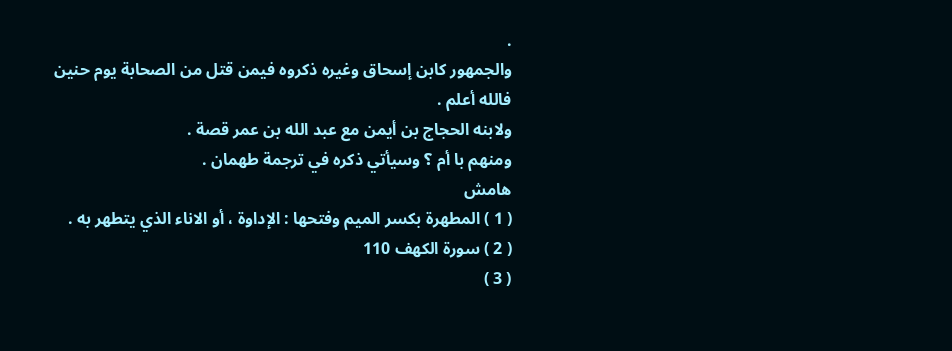.
والجمهور كابن إسحاق وغيره ذكروه فيمن قتل من الصحابة يوم حنين
فالله أعلم .
ولابنه الحجاج بن أيمن مع عبد الله بن عمر قصة .
ومنهم با أم ؟ وسيأتي ذكره في ترجمة طهمان .
هامش
( 1 ) المطهرة بكسر الميم وفتحها : الإداوة ، أو الاناء الذي يتطهر به .
( 2 ) سورة الكهف 110
( 3 )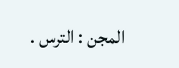المجن : الترس .